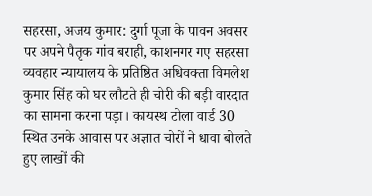सहरसा, अजय कुमार: दुर्गा पूजा के पावन अवसर पर अपने पैतृक गांव बराही, काशनगर गए सहरसा व्यवहार न्यायालय के प्रतिष्ठित अधिवक्ता विमलेश कुमार सिंह को घर लौटते ही चोरी की बड़ी वारदात का सामना करना पड़ा। कायस्थ टोला वार्ड 30 स्थित उनके आवास पर अज्ञात चोरों ने धावा बोलते हुए लाखों की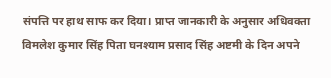संपत्ति पर हाथ साफ कर दिया। प्राप्त जानकारी के अनुसार अधिवक्ता विमलेश कुमार सिंह पिता घनश्याम प्रसाद सिंह अष्टमी के दिन अपने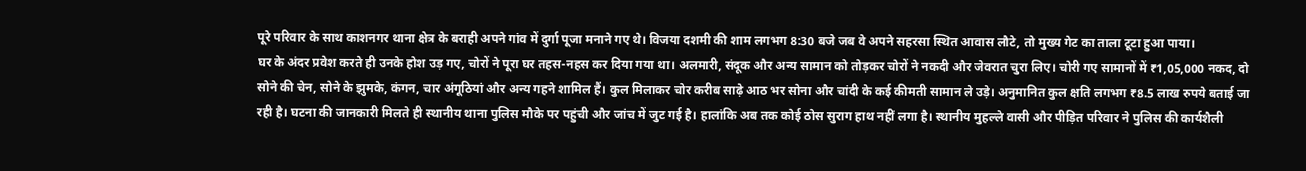पूरे परिवार के साथ काशनगर थाना क्षेत्र के बराही अपने गांव में दुर्गा पूजा मनाने गए थे। विजया दशमी की शाम लगभग 8:30 बजे जब वे अपने सहरसा स्थित आवास लौटे, तो मुख्य गेट का ताला टूटा हुआ पाया।
घर के अंदर प्रवेश करते ही उनके होश उड़ गए, चोरों ने पूरा घर तहस-नहस कर दिया गया था। अलमारी, संदूक और अन्य सामान को तोड़कर चोरों ने नकदी और जेवरात चुरा लिए। चोरी गए सामानों में ₹1,05,000 नकद, दो सोने की चेन, सोने के झुमके, कंगन, चार अंगूठियां और अन्य गहने शामिल हैं। कुल मिलाकर चोर करीब साढ़े आठ भर सोना और चांदी के कई कीमती सामान ले उड़े। अनुमानित कुल क्षति लगभग ₹8.5 लाख रुपये बताई जा रही है। घटना की जानकारी मिलते ही स्थानीय थाना पुलिस मौके पर पहुंची और जांच में जुट गई है। हालांकि अब तक कोई ठोस सुराग हाथ नहीं लगा है। स्थानीय मुहल्ले वासी और पीड़ित परिवार ने पुलिस की कार्यशैली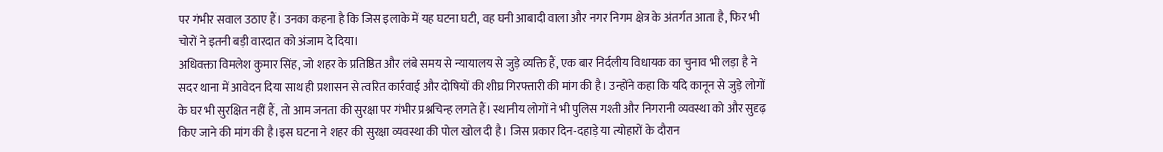पर गंभीर सवाल उठाए हैं। उनका कहना है कि जिस इलाके में यह घटना घटी, वह घनी आबादी वाला और नगर निगम क्षेत्र के अंतर्गत आता है, फिर भी चोरों ने इतनी बड़ी वारदात को अंजाम दे दिया।
अधिवक्ता विमलेश कुमार सिंह, जो शहर के प्रतिष्ठित और लंबे समय से न्यायालय से जुड़े व्यक्ति हैं, एक बार निर्दलीय विधायक का चुनाव भी लड़ा है ने सदर थाना में आवेदन दिया साथ ही प्रशासन से त्वरित कार्रवाई और दोषियों की शीघ्र गिरफ्तारी की मांग की है। उन्होंने कहा कि यदि कानून से जुड़े लोगों के घर भी सुरक्षित नहीं हैं, तो आम जनता की सुरक्षा पर गंभीर प्रश्नचिन्ह लगते हैं। स्थानीय लोगों ने भी पुलिस गश्ती और निगरानी व्यवस्था को और सुदृढ़ किए जाने की मांग की है।इस घटना ने शहर की सुरक्षा व्यवस्था की पोल खोल दी है। जिस प्रकार दिन-दहाड़े या त्योहारों के दौरान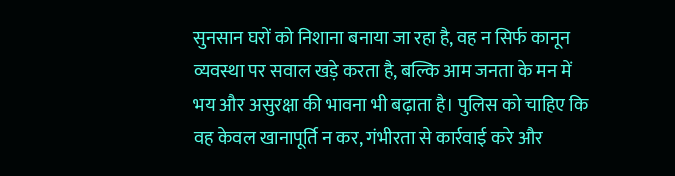सुनसान घरों को निशाना बनाया जा रहा है, वह न सिर्फ कानून व्यवस्था पर सवाल खड़े करता है, बल्कि आम जनता के मन में भय और असुरक्षा की भावना भी बढ़ाता है। पुलिस को चाहिए कि वह केवल खानापूर्ति न कर, गंभीरता से कार्रवाई करे और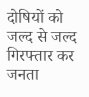दोषियों को जल्द से जल्द गिरफ्तार कर जनता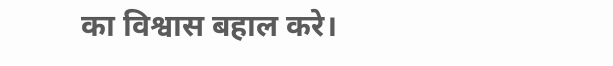का विश्वास बहाल करे।